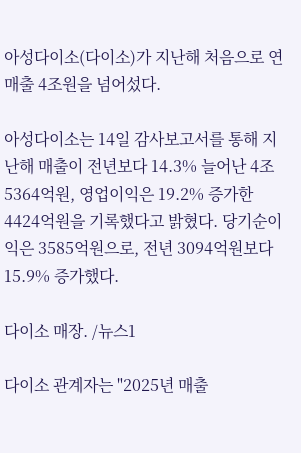아성다이소(다이소)가 지난해 처음으로 연 매출 4조원을 넘어섰다.

아성다이소는 14일 감사보고서를 통해 지난해 매출이 전년보다 14.3% 늘어난 4조5364억원, 영업이익은 19.2% 증가한 4424억원을 기록했다고 밝혔다. 당기순이익은 3585억원으로, 전년 3094억원보다 15.9% 증가했다.

다이소 매장. /뉴스1

다이소 관계자는 "2025년 매출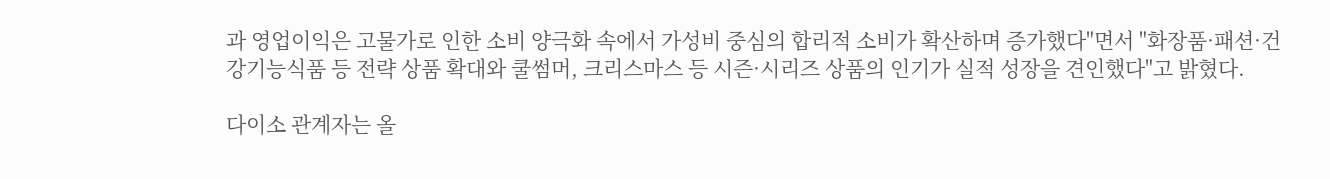과 영업이익은 고물가로 인한 소비 양극화 속에서 가성비 중심의 합리적 소비가 확산하며 증가했다"면서 "화장품·패션·건강기능식품 등 전략 상품 확대와 쿨썸머, 크리스마스 등 시즌·시리즈 상품의 인기가 실적 성장을 견인했다"고 밝혔다.

다이소 관계자는 올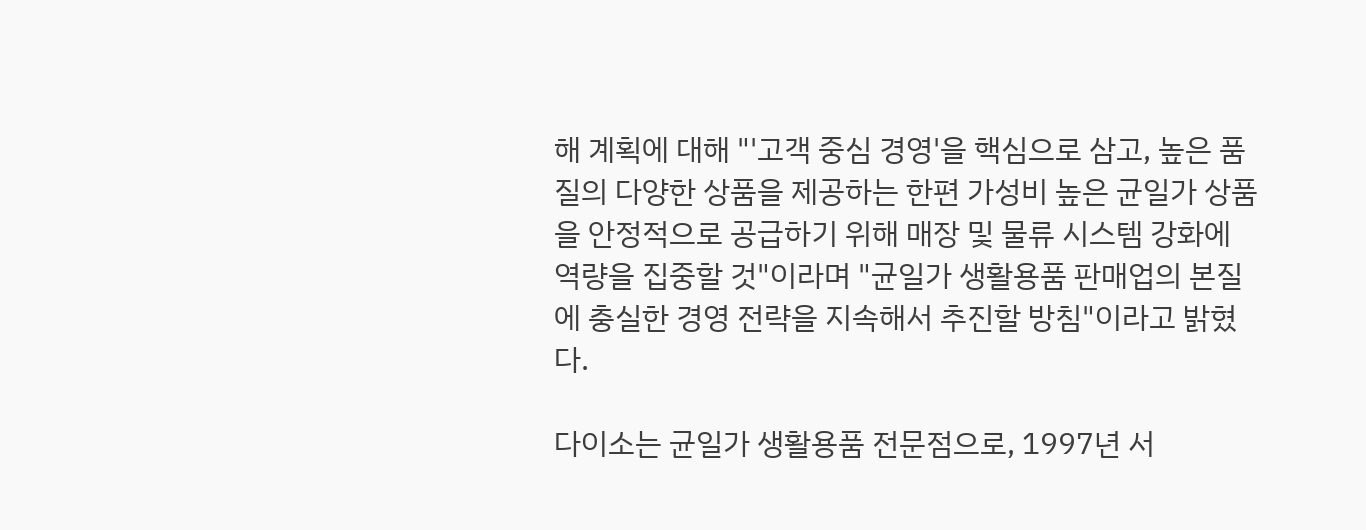해 계획에 대해 "'고객 중심 경영'을 핵심으로 삼고, 높은 품질의 다양한 상품을 제공하는 한편 가성비 높은 균일가 상품을 안정적으로 공급하기 위해 매장 및 물류 시스템 강화에 역량을 집중할 것"이라며 "균일가 생활용품 판매업의 본질에 충실한 경영 전략을 지속해서 추진할 방침"이라고 밝혔다.

다이소는 균일가 생활용품 전문점으로, 1997년 서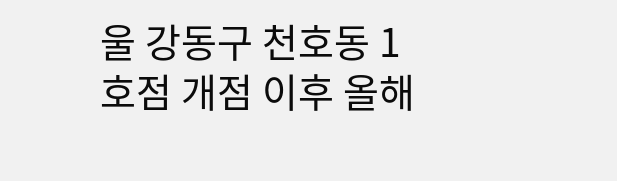울 강동구 천호동 1호점 개점 이후 올해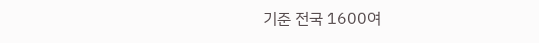기준 전국 1600여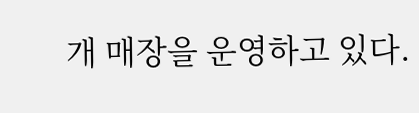개 매장을 운영하고 있다.